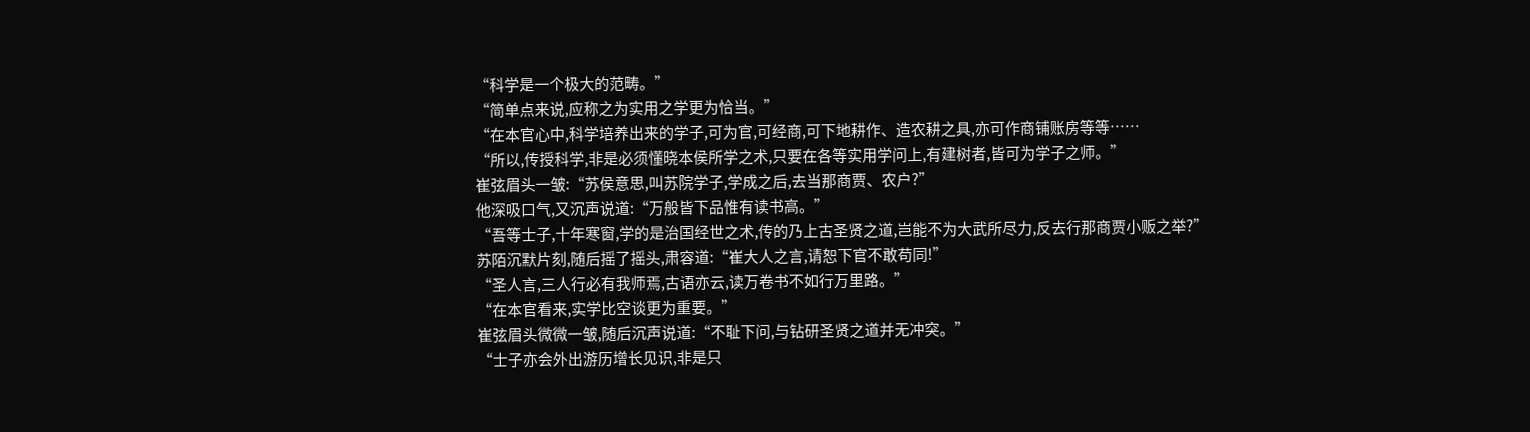“科学是一个极大的范畴。”
“简单点来说,应称之为实用之学更为恰当。”
“在本官心中,科学培养出来的学子,可为官,可经商,可下地耕作、造农耕之具,亦可作商铺账房等等……
“所以,传授科学,非是必须懂晓本侯所学之术,只要在各等实用学问上,有建树者,皆可为学子之师。”
崔弦眉头一皱:“苏侯意思,叫苏院学子,学成之后,去当那商贾、农户?”
他深吸口气,又沉声说道:“万般皆下品惟有读书高。”
“吾等士子,十年寒窗,学的是治国经世之术,传的乃上古圣贤之道,岂能不为大武所尽力,反去行那商贾小贩之举?”
苏陌沉默片刻,随后摇了摇头,肃容道:“崔大人之言,请恕下官不敢苟同!”
“圣人言,三人行必有我师焉,古语亦云,读万卷书不如行万里路。”
“在本官看来,实学比空谈更为重要。”
崔弦眉头微微一皱,随后沉声说道:“不耻下问,与钻研圣贤之道并无冲突。”
“士子亦会外出游历增长见识,非是只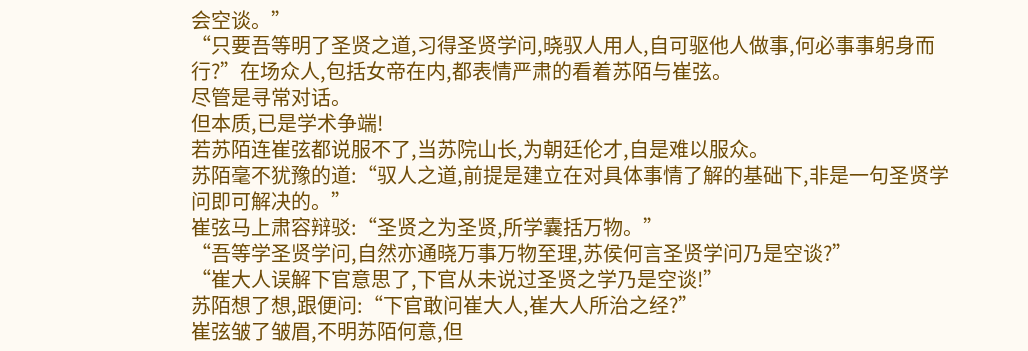会空谈。”
“只要吾等明了圣贤之道,习得圣贤学问,晓驭人用人,自可驱他人做事,何必事事躬身而行?”在场众人,包括女帝在内,都表情严肃的看着苏陌与崔弦。
尽管是寻常对话。
但本质,已是学术争端!
若苏陌连崔弦都说服不了,当苏院山长,为朝廷伦才,自是难以服众。
苏陌毫不犹豫的道:“驭人之道,前提是建立在对具体事情了解的基础下,非是一句圣贤学问即可解决的。”
崔弦马上肃容辩驳:“圣贤之为圣贤,所学囊括万物。”
“吾等学圣贤学问,自然亦通晓万事万物至理,苏侯何言圣贤学问乃是空谈?”
“崔大人误解下官意思了,下官从未说过圣贤之学乃是空谈!”
苏陌想了想,跟便问:“下官敢问崔大人,崔大人所治之经?”
崔弦皱了皱眉,不明苏陌何意,但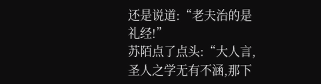还是说道:“老夫治的是礼经!”
苏陌点了点头:“大人言,圣人之学无有不涵,那下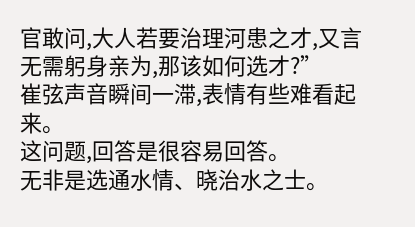官敢问,大人若要治理河患之才,又言无需躬身亲为,那该如何选才?”
崔弦声音瞬间一滞,表情有些难看起来。
这问题,回答是很容易回答。
无非是选通水情、晓治水之士。